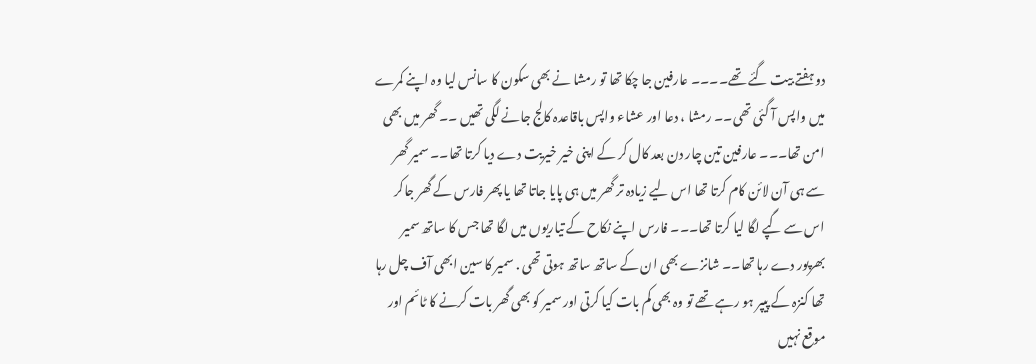دو ہفتے بیت گئے تھے۔۔۔۔ عارفین جا چکا تھا تو رمشا نے بھی سکون کا سانس لیا وہ اپنے کمرے میں واپس آ گئی تھی۔۔ رمشا ، دعا اور عشاء واپس باقاعدہ کالج جانے لگی تھیں ۔۔ گھر میں بھی امن تھا۔۔۔ عارفین تین چار دن بعد کال کر کے اپنی خیر خیریت دے دیا کرتا تھا۔۔ سمیر گھر سے ہی آن لائن کام کرتا تھا اس لیے زیادہ تر گھر میں ہی پایا جاتا تھا یا پھر فارس کے گھر جاکر اس سے گپے لگا لیا کرتا تھا۔۔۔ فارس اپنے نکاح کے تیاریوں میں لگا تھا جس کا ساتھ سمیر بھرپور دے رہا تھا۔۔ شانزے بھی ان کے ساتھ ساتھ ہوتی تھی . سمیر کا سین ابھی آف چل رہا تھا کنزہ کے پیپر ہو رہے تھے تو وہ بھی کم بات کیا کرتی اور سمیر کو بھی گھر بات کرنے کا ٹائم اور موقع نہیں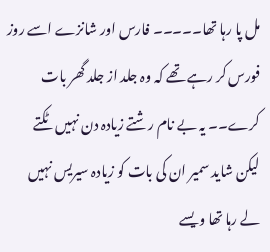مل پا رہا تھا۔۔۔۔۔ فارس اور شانزے اسے روز فورس کر رہے تھے کہ وہ جلد از جلد گھر بات کرے۔۔ یہ بے نام رشتے زیادہ دن نہیں ٹکتے لیکن شاید سمیر ان کی بات کو زیادہ سیریس نہیں لے رہا تھا ویسے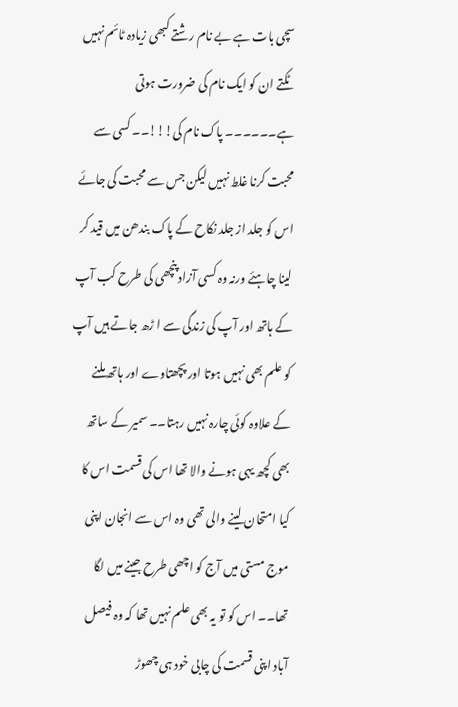سچی بات ہے بے نام رشتے کبھی زیادہ ٹائم نہیں ٹکتے ان کو ایک نام کی ضرورت ہوتی ہے۔۔۔۔۔۔ پاک نام کی!!!۔۔ کسی سے محبت کرنا غلط نہیں لیکن جس سے محبت کی جائے اس کو جلد از جلد نکاح کے پاک بندھن میں قید کر لینا چاہئے ورنہ وہ کسی آزاد پنچھی کی طرح کب آپ کے ہاتھ اور آپ کی زندگی سے ا ڑھ جاتے ہیں آپ کو علم بھی نہیں ہوتا اور پچھتاوے اور ہاتھ ملنے کے علاوہ کوئی چارہ نہیں رہتا۔۔ سمیر کے ساتھ بھی کچھ یہی ہونے والا تھا اس کی قسمت اس کا کیا امتحان لینے والی تھی وہ اس سے انجان اپنی موج مستی میں آج کو اچھی طرح جینے میں لگا تھا۔۔ اس کو تو یہ بھی علم نہیں تھا کہ وہ فیصل آباد اپنی قسمت کی چابی خود ہی چھوڑ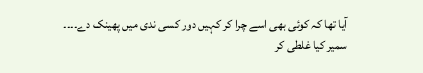آیا تھا کہ کوئی بھی اسے چرا کر کہیں دور کسی ندی میں پھینک دے۔۔۔۔ سمیر کیا غلطی کر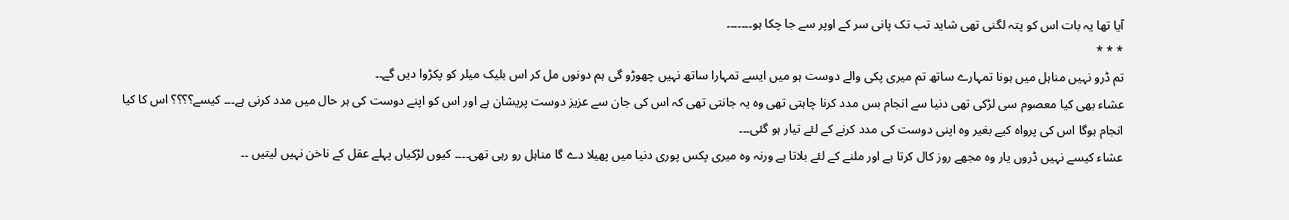آیا تھا یہ بات اس کو پتہ لگنی تھی شاید تب تک پانی سر کے اوپر سے جا چکا ہو۔۔۔۔۔۔۔
* * *
تم ڈرو نہیں مناہل میں ہونا تمہارے ساتھ تم میری پکی والے دوست ہو میں ایسے تمہارا ساتھ نہیں چھوڑو گی ہم دونوں مل کر اس بلیک میلر کو پکڑوا دیں گے۔۔
عشاء بھی کیا معصوم سی لڑکی تھی دنیا سے انجام بس مدد کرنا چاہتی تھی وہ یہ جانتی تھی کہ اس کی جان سے عزیز دوست پریشان ہے اور اس کو اپنے دوست کی ہر حال میں مدد کرنی ہے۔۔۔ کیسے؟؟؟؟ اس کا کیا انجام ہوگا اس کی پرواہ کیے بغیر وہ اپنی دوست کی مدد کرنے کے لئے تیار ہو گئی۔۔۔
عشاء کیسے نہیں ڈروں یار وہ مجھے روز کال کرتا ہے اور ملنے کے لئے بلاتا ہے ورنہ وہ میری پکس پوری دنیا میں پھیلا دے گا مناہل رو رہی تھی۔۔۔۔ کیوں لڑکیاں پہلے عقل کے ناخن نہیں لیتیں ۔۔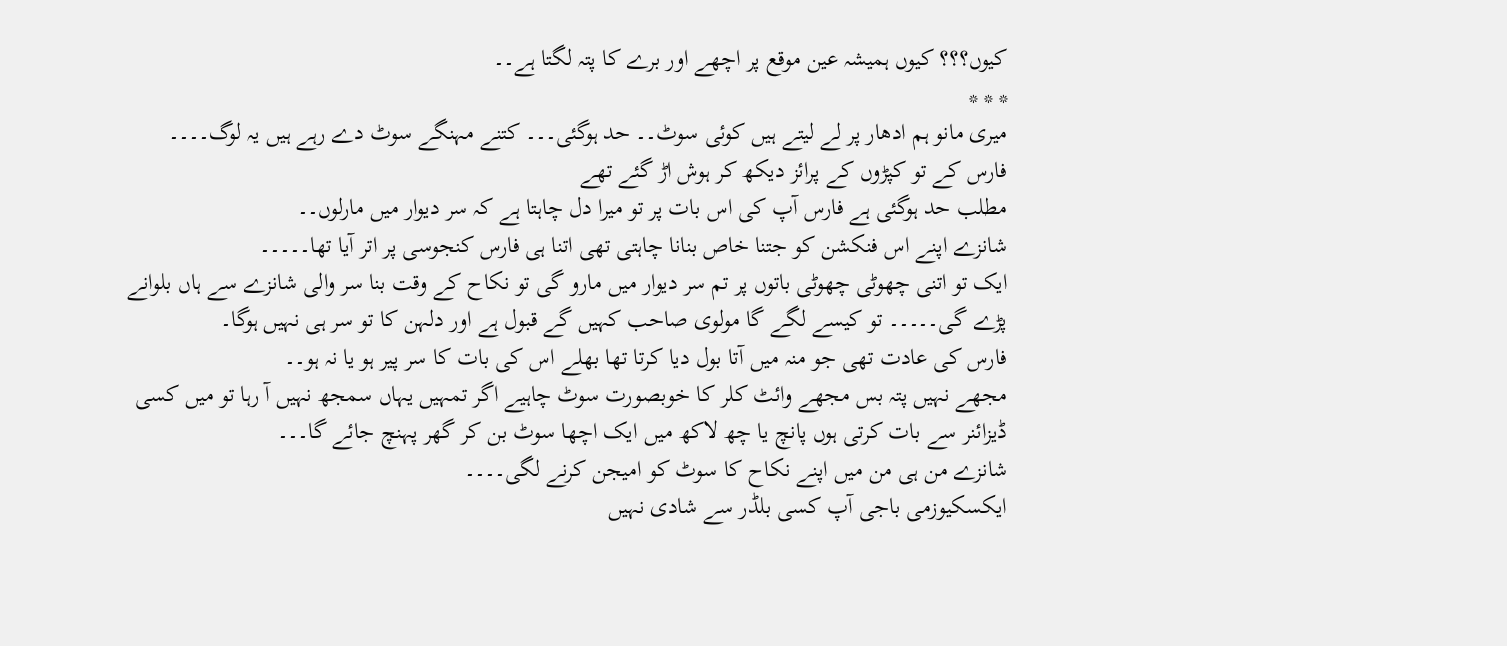کیوں؟؟؟ کیوں ہمیشہ عین موقع پر اچھے اور برے کا پتہ لگتا ہے۔۔
* * *
میری مانو ہم ادھار پر لے لیتے ہیں کوئی سوٹ۔۔ حد ہوگئی۔۔۔ کتنے مہنگے سوٹ دے رہے ہیں یہ لوگ۔۔۔۔
فارس کے تو کپڑوں کے پرائز دیکھ کر ہوش اڑ گئے تھے
مطلب حد ہوگئی ہے فارس آپ کی اس بات پر تو میرا دل چاہتا ہے کہ سر دیوار میں مارلوں۔۔
شانزے اپنے اس فنکشن کو جتنا خاص بنانا چاہتی تھی اتنا ہی فارس کنجوسی پر اتر آیا تھا۔۔۔۔۔
ایک تو اتنی چھوٹی چھوٹی باتوں پر تم سر دیوار میں مارو گی تو نکاح کے وقت بنا سر والی شانزے سے ہاں بلوانے پڑے گی۔۔۔۔۔ تو کیسے لگے گا مولوی صاحب کہیں گے قبول ہے اور دلہن کا تو سر ہی نہیں ہوگا۔
فارس کی عادت تھی جو منہ میں آتا بول دیا کرتا تھا بھلے اس کی بات کا سر پیر ہو یا نہ ہو۔۔
مجھے نہیں پتہ بس مجھے وائٹ کلر کا خوبصورت سوٹ چاہیے اگر تمہیں یہاں سمجھ نہیں آ رہا تو میں کسی ڈیزائنر سے بات کرتی ہوں پانچ یا چھ لاکھ میں ایک اچھا سوٹ بن کر گھر پہنچ جائے گا۔۔۔
شانزے من ہی من میں اپنے نکاح کا سوٹ کو امیجن کرنے لگی۔۔۔۔
ایکسکیوزمی باجی آپ کسی بلڈر سے شادی نہیں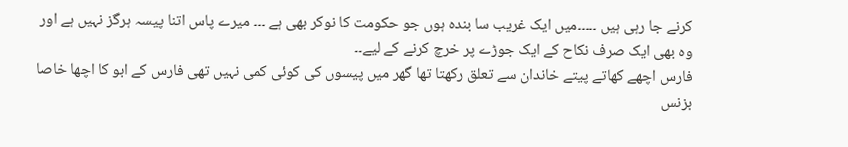کرنے جا رہی ہیں ۔۔۔۔۔میں ایک غریب سا بندہ ہوں جو حکومت کا نوکر بھی ہے ۔۔۔ میرے پاس اتنا پیسہ ہرگز نہیں ہے اور وہ بھی ایک صرف نکاح کے ایک جوڑے پر خرچ کرنے کے لیے۔۔
فارس اچھے کھاتے پیتے خاندان سے تعلق رکھتا تھا گھر میں پیسوں کی کوئی کمی نہیں تھی فارس کے ابو کا اچھا خاصا بزنس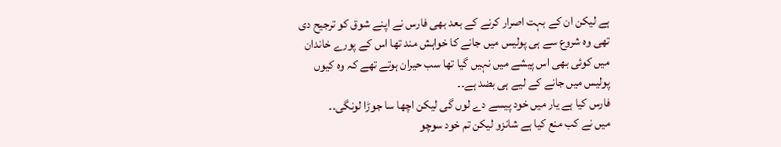ہے لیکن ان کے بہت اصرار کرنے کے بعد بھی فارس نے اپنے شوق کو ترجیح دی تھی وہ شروع سے ہی پولیس میں جانے کا خواہش مند تھا اس کے پورے خاندان میں کوئی بھی اس پیشے میں نہیں گیا تھا سب حیران ہوتے تھے کہ وہ کیوں پولیس میں جانے کے لیے ہی بضد ہے۔۔
فارس کیا ہے یار میں خود پیسے دے لوں گی لیکن اچھا سا جوڑا لونگی۔۔
میں نے کب منع کیا ہے شانزو لیکن تم خود سوچو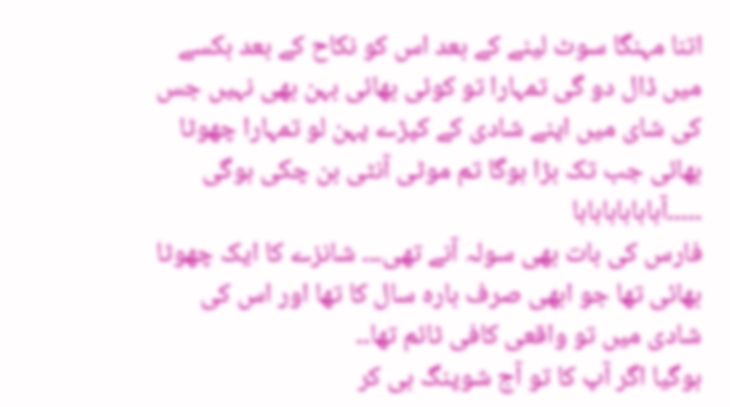اتنا مہنگا سوٹ لینے کے بعد اس کو نکاح کے بعد بکسے میں ڈال دو گی تمہارا تو کوئی بھائی بہن بھی نہیں جس کی شای میں اپنے شادی کے کپڑے پہن لو تمہارا چھوٹا بھائی جب تک بڑا ہوگا تم موٹی آنٹی بن چکی ہوگی ۔۔۔۔۔آہاہاہاہاہاہا
فارس کی بات بھی سولہ آنے تھی۔۔۔ شانزے کا ایک چھوٹا بھائی تھا جو ابھی صرف بارہ سال کا تھا اور اس کی شادی میں تو واقعی کافی ٹائم تھا۔۔
ہوگیا اگر آپ کا تو آج شوپنگ ہی کر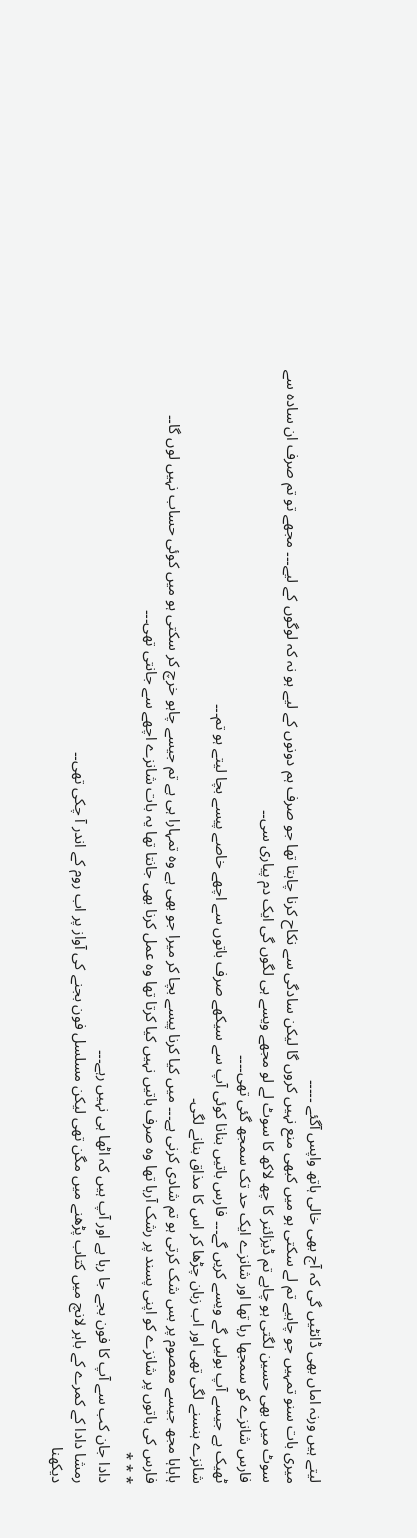لیتے ہیں ورنہ اماں بھی ڈانٹیں گی کہ آج بھی خالی ہاتھ واپس آگئے ۔۔۔۔۔
میری بات سنو تمہیں جو چاہیے تم لے سکتی ہو میں کبھی منع نہیں کروں گا لیکن سادگی سے نکاح کرنا چاہتا تھا جو صرف ہم دونوں کے لیے ہو نہ کہ لوگوں کے لیے۔۔۔ مجھے تو تم صرف ان سادہ سے سوٹ میں بھی حسین لگتی ہو چاہے تم ڈیزائنر کا چھ لاکھ کا سوٹ لے لو مجھے ویسے ہی لگوں گی ایک دم پیاری سی۔۔
فارس شانزے کو سمجھا رہا تھا اور شانزے ایک حد تک سمجھ گئی تھی۔۔۔۔
ٹھیک ہے جیسے آپ بولیں گے ویسے کریں گے۔۔۔ فارس باتیں بنانا کوئی آپ سے سیکھے صرف باتوں سے اچھے خاصے پیسے بچا لیتے ہو تم۔۔۔
شانزے ہنسنے لگی تھی اور اب زبان چڑھا کر اس کا مذاق بنانے لگی۔
ہاہاہا مجھ جیسے معصوم پر بس شک کرتی ہو تم شادی کرنی ہے۔۔۔ میں کیا کرنا پیسے بچا کر میرا جو بھی ہے وہ تمہارا ہی ہے تم جیسے چاہو خرچ کر سکتی ہو میں کوئی حساب نہیں لوں گا۔۔
فارس کی باتوں پر شانزے کو اپنی پسند پر رشک آرہا تھا وہ صرف باتیں نہیں کیا کرتا تھا وہ عمل کرنا بھی جانتا تھا یہ بات شانزے اچھے سے جانتی تھی۔۔۔
* * *
دادا جان کب سے آپ کا فون بجے جا رہا ہے اور آپ ہیں کہ اٹھا ہی نہیں رہے۔۔۔
رمشا دادا کے کمرے کے باہر لانچ میں کتاب پڑھنے میں مگن تھی لیکن مسلسل فون بجنے کی آواز پر اب روم کے اندر آ چکی تھی۔۔
دیکھنا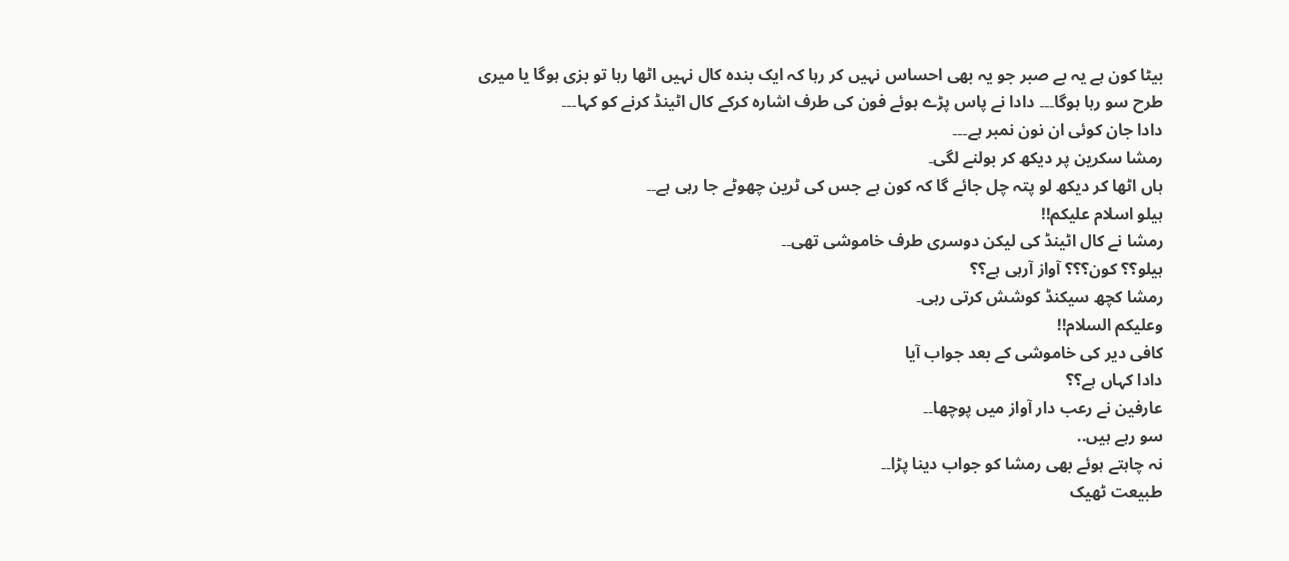بیٹا کون ہے یہ بے صبر جو یہ بھی احساس نہیں کر رہا کہ ایک بندہ کال نہیں اٹھا رہا تو بزی ہوگا یا میری طرح سو رہا ہوگا۔۔۔ دادا نے پاس پڑے ہوئے فون کی طرف اشارہ کرکے کال اٹینڈ کرنے کو کہا۔۔۔
دادا جان کوئی ان نون نمبر ہے۔۔۔
رمشا سکرین پر دیکھ کر بولنے لگی۔
ہاں اٹھا کر دیکھ لو پتہ چل جائے گا کہ کون ہے جس کی ٹرین چھوٹے جا رہی ہے۔۔
ہیلو اسلام علیکم!!
رمشا نے کال اٹینڈ کی لیکن دوسری طرف خاموشی تھی۔۔
ہیلو؟؟ کون؟؟؟ آواز آرہی ہے؟؟
رمشا کچھ سیکنڈ کوشش کرتی رہی۔
وعلیکم السلام!!
کافی دیر کی خاموشی کے بعد جواب آیا
دادا کہاں ہے؟؟
عارفین نے رعب دار آواز میں پوچھا۔۔
سو رہے ہیں..
نہ چاہتے ہوئے بھی رمشا کو جواب دینا پڑا۔۔
طبیعت ٹھیک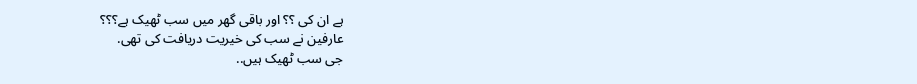ہے ان کی ؟؟ اور باقی گھر میں سب ٹھیک ہے؟؟؟
عارفین نے سب کی خیریت دریافت کی تھی.
جی سب ٹھیک ہیں..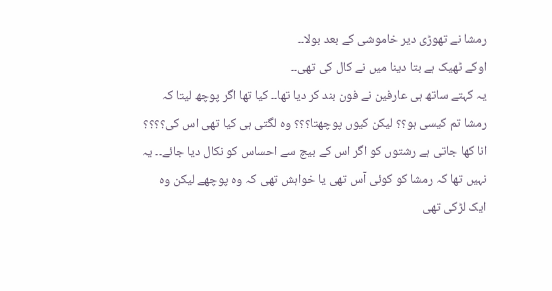رمشا نے تھوڑی دیر خاموشی کے بعد بولا۔۔
اوکے ٹھیک ہے بتا دینا میں نے کال کی تھی۔۔
یہ کہتے ساتھ ہی عارفین نے فون بند کر دیا تھا۔۔ کیا تھا اگر پوچھ لیتا کہ رمشا تم کیسی ہو؟؟ لیکن کیوں پوچھتا؟؟؟ وہ لگتی ہی کیا تھی اس کی؟؟؟؟ انا کھا جاتی ہے رشتوں کو اگر اس کے بیچ سے احساس کو نکال دیا جائے۔۔ یہ نہیں تھا کہ رمشا کو کوئی آس تھی یا خواہش تھی کہ وہ پوچھے لیکن وہ ایک لڑکی تھی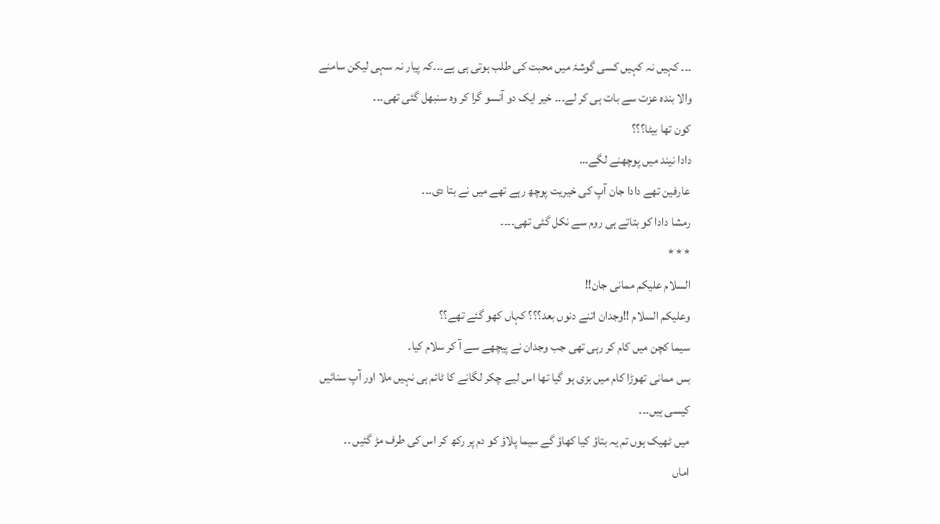۔۔۔ کہیں نہ کہیں کسی گوشۂ میں محبت کی طلب ہوتی ہی ہے۔۔۔کہ پیار نہ سہی لیکن سامنے والا بندہ عزت سے بات ہی کر لے۔۔۔ خیر ایک دو آنسو گرا کر وہ سنبھل گئی تھی۔۔۔
کون تھا بیٹا؟؟؟
دادا نیند میں پوچھنے لگے…
عارفین تھے دادا جان آپ کی خیریت پوچھ رہے تھے میں نے بتا دی۔۔۔
رمشا دادا کو بتاتے ہی روم سے نکل گئی تھی۔۔۔۔
* * *
السلام علیکم ممانی جان!!
وعلیکم السلام !!وجدان اتنے دنوں بعد؟؟؟ کہاں کھو گئے تھے؟؟
سیما کچن میں کام کر رہی تھی جب وجدان نے پیچھے سے آ کر سلام کیا۔
بس ممانی تھوڑا کام میں بزی ہو گیا تھا اس لیے چکر لگانے کا ٹائم ہی نہیں ملا اور آپ سنائیں کیسی ہیں۔۔۔
میں ٹھیک ہوں تم یہ بتاؤ کیا کھاؤ گے سیما پلاؤ کو دم پر رکھ کر اس کی طرف مڑ گئیں ۔۔
اماں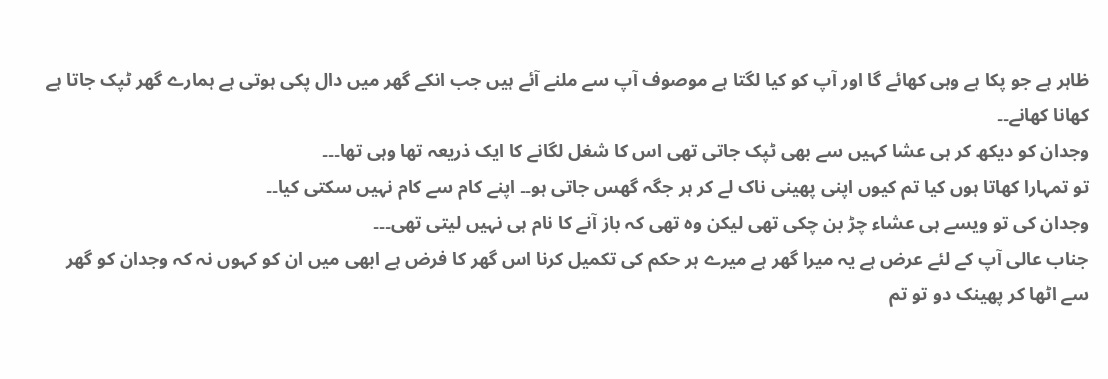ظاہر ہے جو پکا ہے وہی کھائے گا اور آپ کو کیا لگتا ہے موصوف آپ سے ملنے آئے ہیں جب انکے گھر میں دال پکی ہوتی ہے ہمارے گھر ٹپک جاتا ہے کھانا کھانے۔۔
وجدان کو دیکھ کر ہی عشا کہیں سے بھی ٹپک جاتی تھی اس کا شغل لگانے کا ایک ذریعہ تھا وہی تھا۔۔۔
تو تمہارا کھاتا ہوں کیا تم کیوں اپنی پھینی ناک لے کر ہر جگہ گھس جاتی ہو۔۔ اپنے کام سے کام نہیں سکتی کیا۔۔
وجدان کی تو ویسے ہی عشاء چڑ بن چکی تھی لیکن وہ تھی کہ باز آنے کا نام ہی نہیں لیتی تھی۔۔۔
جناب عالی آپ کے لئے عرض ہے یہ میرا گھر ہے میرے ہر حکم کی تکمیل کرنا اس گھر کا فرض ہے ابھی میں ان کو کہوں نہ کہ وجدان کو گھر سے اٹھا کر پھینک دو تو تم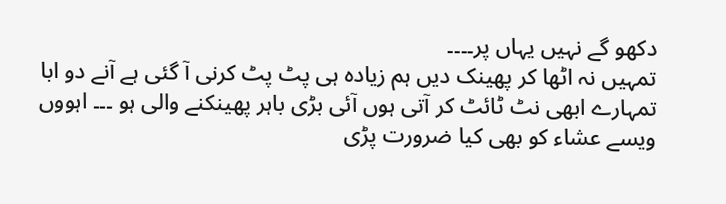دکھو گے نہیں یہاں پر۔۔۔۔
تمہیں نہ اٹھا کر پھینک دیں ہم زیادہ ہی پٹ پٹ کرنی آ گئی ہے آنے دو ابا تمہارے ابھی نٹ ٹائٹ کر آتی ہوں آئی بڑی باہر پھینکنے والی ہو ۔۔۔ اہووں
ویسے عشاء کو بھی کیا ضرورت پڑی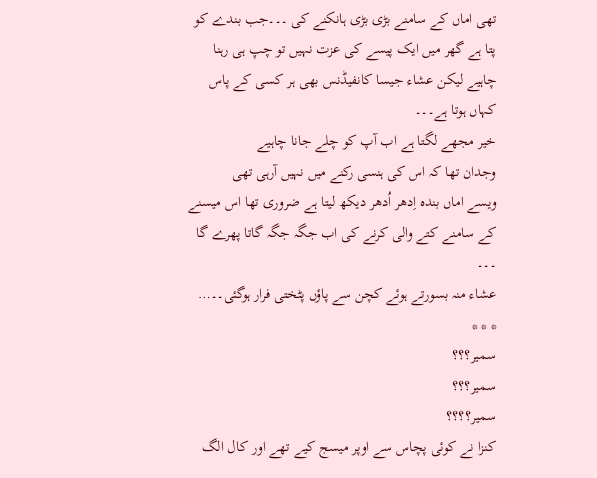تھی اماں کے سامنے بڑی بڑی ہانکنے کی ۔۔۔جب بندے کو پتا ہے گھر میں ایک پیسے کی عزت نہیں تو چپ ہی رہنا چاہیے لیکن عشاء جیسا کانفیڈنس بھی ہر کسی کے پاس کہاں ہوتا ہے۔۔۔
خیر مجھے لگتا ہے اب آپ کو چلے جانا چاہیے
وجدان تھا کہ اس کی ہنسی رکنے میں نہیں آرہی تھی
ویسے اماں بندہ اِدھر اُدھر دیکھ لیتا ہے ضروری تھا اس میسنے کے سامنے کتے والی کرنے کی اب جگہ جگہ گاتا پھرے گا ۔۔۔
عشاء منہ بسورتے ہوئے کچن سے پاؤں پٹختی فرار ہوگئی۔۔…
* * *
سمیر؟؟؟
سمیر؟؟؟
سمیر؟؟؟؟
کنزا نے کوئی پچاس سے اوپر میسج کیے تھے اور کال الگ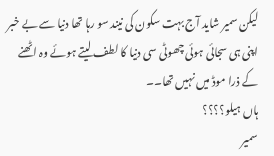لیکن سمیر شاید آج بہت سکون کی نیند سو رہا تھا دنیا سے بے خبر اپنی ہی سجائی ہوئی چھوٹی سی دنیا کا لطف لیتے ہوئے وہ اٹھنے کے ذرا موڈ میں نہیں تھا۔۔
ہاں ہیلو؟؟؟؟
سمیر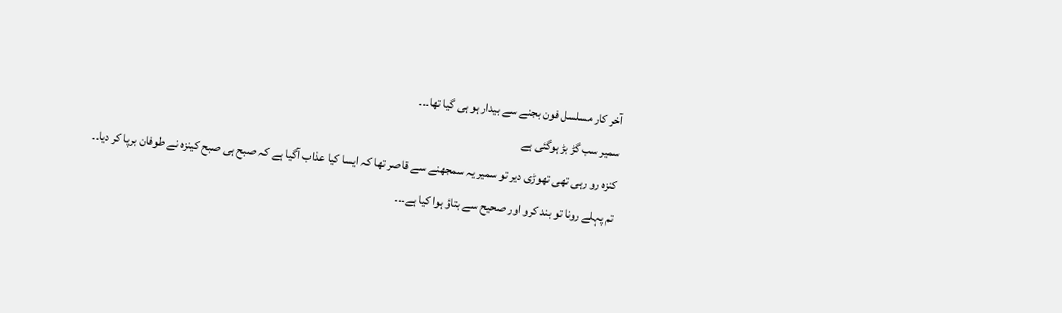آخر کار مسلسل فون بجنے سے بیدار ہو ہی گیا تھا۔۔۔
سمیر سب گڑ بڑ ہوگئی ہے
کنزہ رو رہی تھی تھوڑی دیر تو سمیر یہ سمجھنے سے قاصر تھا کہ ایسا کیا عذاب آگیا ہے کہ صبح ہی صبح کینزہ نے طوفان برپا کر دیا۔۔
تم پہلے رونا تو بند کرو اور صحیح سے بتاؤ ہوا کیا ہے۔۔۔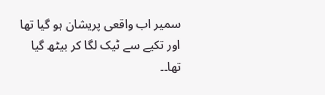سمیر اب واقعی پریشان ہو گیا تھا اور تکیے سے ٹیک لگا کر بیٹھ گیا تھا۔۔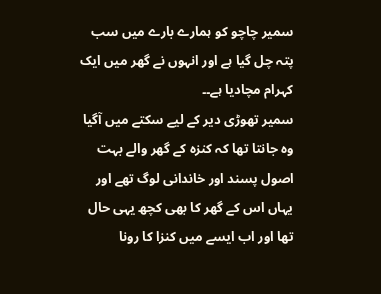سمیر چاچو کو ہمارے بارے میں سب پتہ چل گیا ہے اور انہوں نے گھر میں ایک کہرام مچادیا ہے۔۔
سمیر تھوڑی دیر کے لیے سکتے میں آگیا وہ جانتا تھا کہ کنزہ کے گھر والے بہت اصول پسند اور خاندانی لوگ تھے اور یہاں اس کے گھر کا بھی کچھ یہی حال تھا اور اب ایسے میں کنزا کا رونا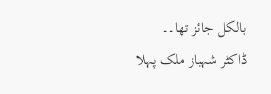بالکل جائز تھا۔۔
ڈاکٹر شہباز ملک پہلا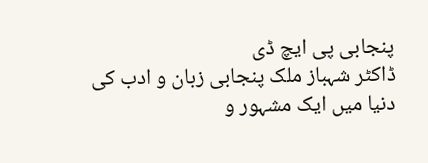پنجابی پی ایچ ڈی
ڈاکٹر شہباز ملک پنجابی زبان و ادب کی دنیا میں ایک مشہور و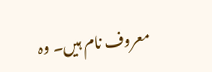معروف نام ہیں۔ وہ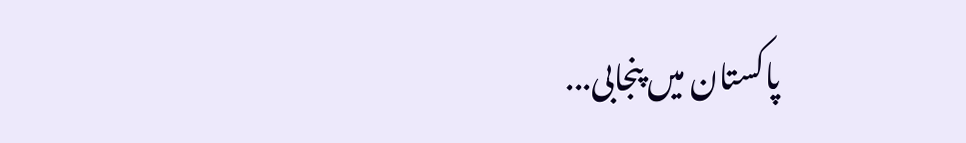پاکستان میں پنجابی...